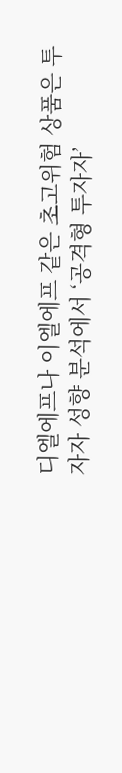디엘에프나 이엘에프 같은 초고위험 상품은 투자자 성향 분석에서 ‘공격형 투자자’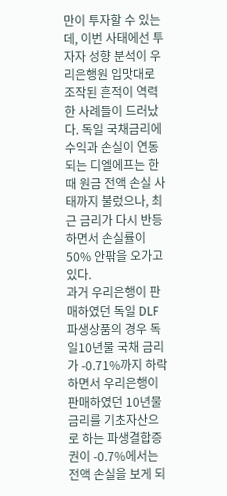만이 투자할 수 있는데, 이번 사태에선 투자자 성향 분석이 우리은행원 입맛대로 조작된 흔적이 역력한 사례들이 드러났다. 독일 국채금리에 수익과 손실이 연동되는 디엘에프는 한때 원금 전액 손실 사태까지 불렀으나, 최근 금리가 다시 반등하면서 손실률이 50% 안팎을 오가고 있다.
과거 우리은행이 판매하였던 독일 DLF파생상품의 경우 독일10년물 국채 금리가 -0.71%까지 하락하면서 우리은행이 판매하였던 10년물 금리를 기초자산으로 하는 파생결합증권이 -0.7%에서는 전액 손실을 보게 되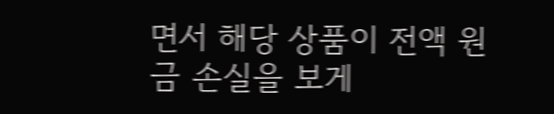면서 해당 상품이 전액 원금 손실을 보게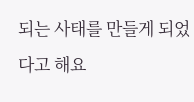되는 사태를 만들게 되었다고 해요